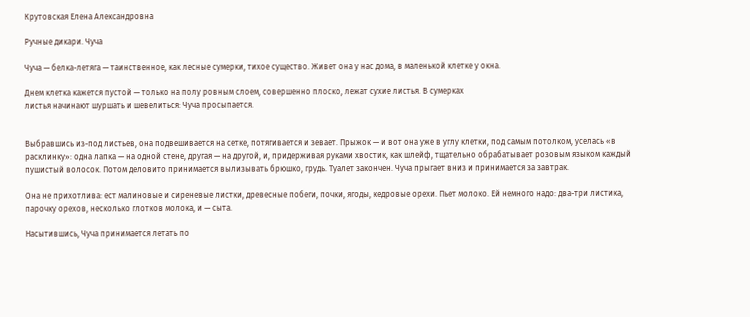Крутовская Елена Александровна

Ручные дикари. Чуча

Чуча — белка-летяга — таинственное, как лесные сумерки, тихое существо. Живет она у нас дома, в маленькой клетке у окна.

Днем клетка кажется пустой — только на полу ровным слоем, совершенно плоско, лежат сухие листья. В сумерках
листья начинают шуршать и шевелиться: Чуча просыпается.


Выбравшись из-под листьев, она подвешивается на сетке, потягивается и зевает. Прыжок — и вот она уже в углу клетки, под самым потолком, уселась «в расклинку»: одна лапка — на одной стене, другая — на другой, и, придерживая руками хвостик, как шлейф, тщательно обрабатывает розовым языком каждый пушистый волосок. Потом деловито принимается вылизывать брюшко, грудь. Туалет закончен. Чуча прыгает вниз и принимается за завтрак.

Она не прихотлива: ест малиновые и сиреневые листки, древесные побеги, почки, ягоды, кедровые орехи. Пьет молоко. Ей немного надо: два-три листика, парочку орехов, несколько глотков молока, и — сыта.

Насытившись, Чуча принимается летать по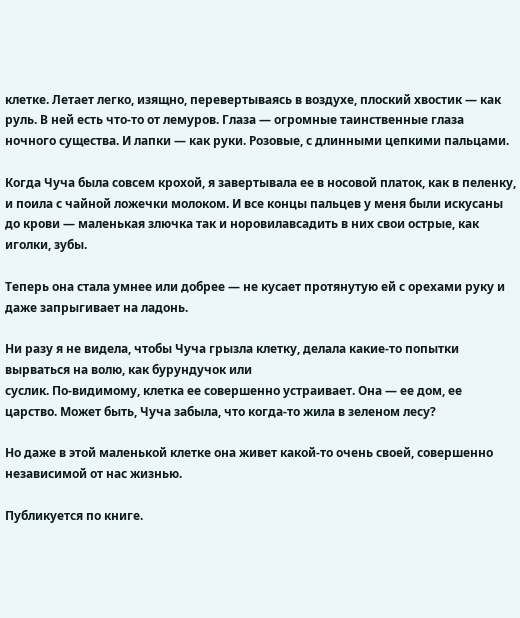клетке. Летает легко, изящно, перевертываясь в воздухе, плоский хвостик — как руль. В ней есть что-то от лемуров. Глаза — огромные таинственные глаза ночного существа. И лапки — как руки. Розовые, с длинными цепкими пальцами.

Когда Чуча была совсем крохой, я завертывала ее в носовой платок, как в пеленку, и поила с чайной ложечки молоком. И все концы пальцев у меня были искусаны до крови — маленькая злючка так и норовилавсадить в них свои острые, как иголки, зубы.

Теперь она стала умнее или добрее — не кусает протянутую ей с орехами руку и даже запрыгивает на ладонь.

Ни разу я не видела, чтобы Чуча грызла клетку, делала какие-то попытки вырваться на волю, как бурундучок или
суслик. По-видимому, клетка ее совершенно устраивает. Она — ее дом, ее царство. Может быть, Чуча забыла, что когда-то жила в зеленом лесу?

Но даже в этой маленькой клетке она живет какой-то очень своей, совершенно независимой от нас жизнью.

Публикуется по книге.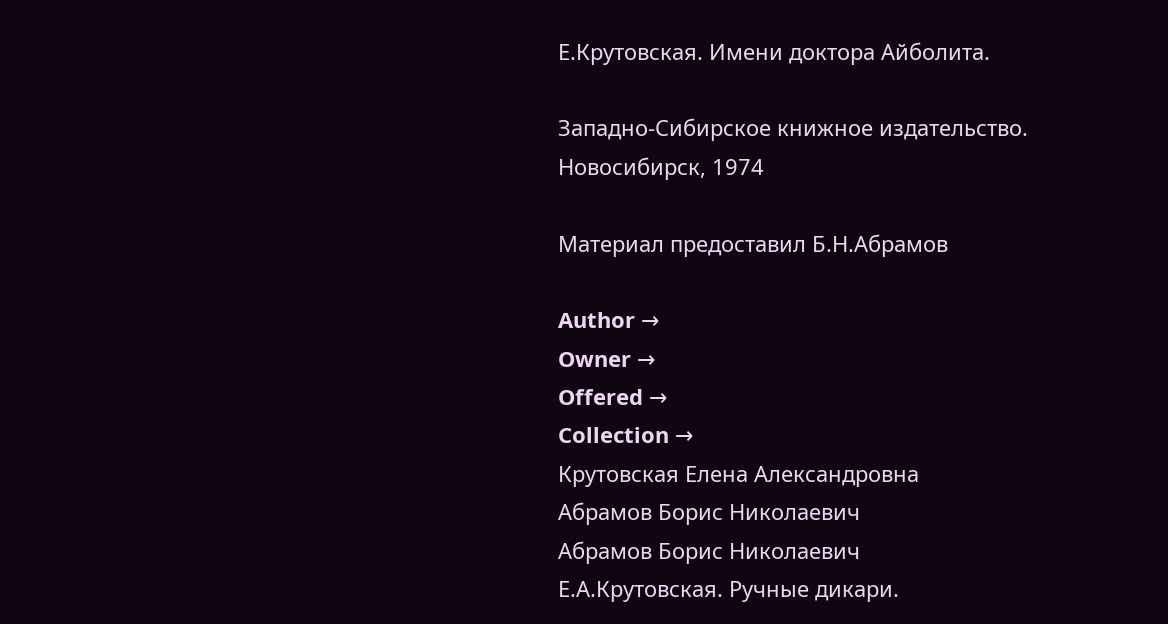Е.Крутовская. Имени доктора Айболита.

Западно-Сибирское книжное издательство.
Новосибирск, 1974

Материал предоставил Б.Н.Абрамов

Author →
Owner →
Offered →
Collection →
Крутовская Елена Александровна
Абрамов Борис Николаевич
Абрамов Борис Николаевич
Е.А.Крутовская. Ручные дикари.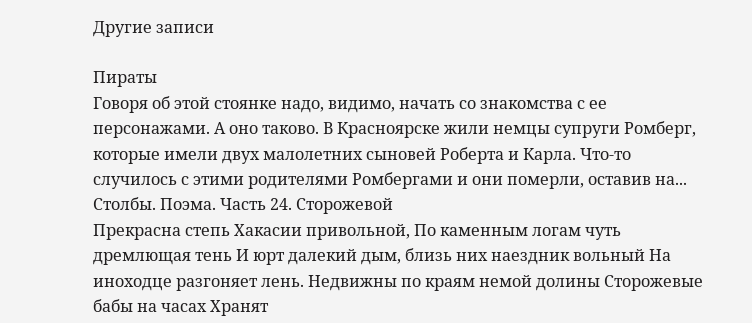Другие записи

Пираты
Говоря об этой стоянке надо, видимо, начать со знакомства с ее персонажами. А оно таково. В Красноярске жили немцы супруги Ромберг, которые имели двух малолетних сыновей Роберта и Карла. Что-то случилось с этими родителями Ромбергами и они померли, оставив на...
Столбы. Поэма. Часть 24. Сторожевой
Прекрасна степь Хакасии привольной, По каменным логам чуть дремлющая тень И юрт далекий дым, близь них наездник вольный На иноходце разгоняет лень. Недвижны по краям немой долины Сторожевые бабы на часах Хранят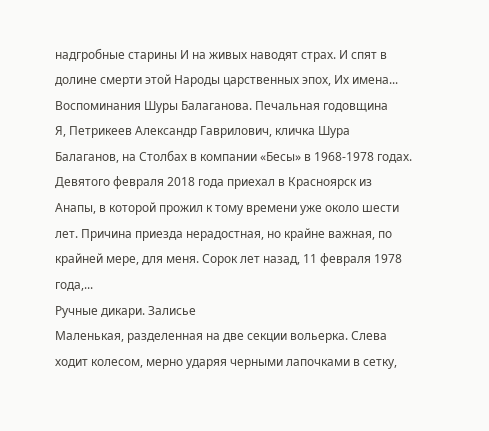надгробные старины И на живых наводят страх. И спят в долине смерти этой Народы царственных эпох, Их имена...
Воспоминания Шуры Балаганова. Печальная годовщина
Я, Петрикеев Александр Гаврилович, кличка Шура Балаганов, на Столбах в компании «Бесы» в 1968-1978 годах. Девятого февраля 2018 года приехал в Красноярск из Анапы, в которой прожил к тому времени уже около шести лет. Причина приезда нерадостная, но крайне важная, по крайней мере, для меня. Сорок лет назад, 11 февраля 1978 года,...
Ручные дикари. Залисье
Маленькая, разделенная на две секции вольерка. Слева ходит колесом, мерно ударяя черными лапочками в сетку,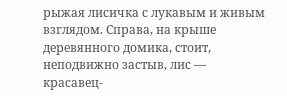рыжая лисичка с лукавым и живым взглядом. Справа, на крыше деревянного домика, стоит, неподвижно застыв, лис — красавец-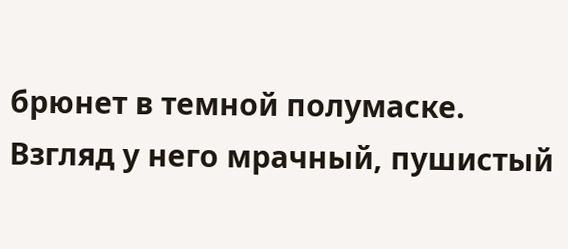брюнет в темной полумаске. Взгляд у него мрачный, пушистый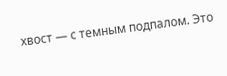хвост — с темным подпалом. Это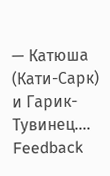— Катюша (Кати-Сарк) и Гарик-Тувинец....
Feedback